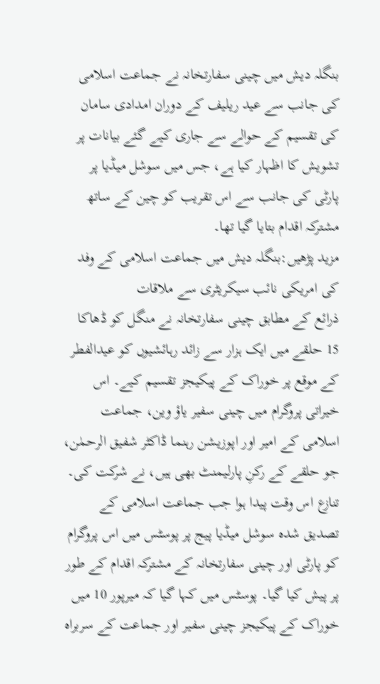بنگلہ دیش میں چینی سفارتخانہ نے جماعت اسلامی کی جانب سے عید ریلیف کے دوران امدادی سامان کی تقسیم کے حوالے سے جاری کیے گئے بیانات پر تشویش کا اظہار کیا ہے، جس میں سوشل میڈیا پر پارٹی کی جانب سے اس تقریب کو چین کے ساتھ مشترکہ اقدام بتایا گیا تھا۔
مزید پڑھیں:بنگلہ دیش میں جماعت اسلامی کے وفد کی امریکی نائب سیکریٹری سے ملاقات
ذرائع کے مطابق چینی سفارتخانہ نے منگل کو ڈھاکا 15 حلقے میں ایک ہزار سے زائد رہائشیوں کو عیدالفطر کے موقع پر خوراک کے پیکیجز تقسیم کیے۔ اس خیراتی پروگرام میں چینی سفیر یاؤ وین، جماعت اسلامی کے امیر اور اپوزیشن رہنما ڈاکٹر شفیق الرحمٰن، جو حلقے کے رکنِ پارلیمنٹ بھی ہیں، نے شرکت کی۔
تنازع اس وقت پیدا ہوا جب جماعت اسلامی کے تصدیق شدہ سوشل میڈیا پیج پر پوسٹس میں اس پروگرام کو پارٹی اور چینی سفارتخانہ کے مشترکہ اقدام کے طور پر پیش کیا گیا۔ پوسٹس میں کہا گیا کہ میرپور 10 میں خوراک کے پیکیجز چینی سفیر اور جماعت کے سربراہ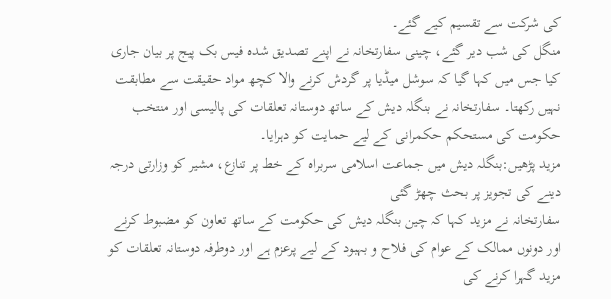کی شرکت سے تقسیم کیے گئے۔
منگل کی شب دیر گئے، چینی سفارتخانہ نے اپنے تصدیق شدہ فیس بک پیج پر بیان جاری کیا جس میں کہا گیا کہ سوشل میڈیا پر گردش کرنے والا کچھ مواد حقیقت سے مطابقت نہیں رکھتا۔ سفارتخانہ نے بنگلہ دیش کے ساتھ دوستانہ تعلقات کی پالیسی اور منتخب حکومت کی مستحکم حکمرانی کے لیے حمایت کو دہرایا۔
مزید پڑھیں:بنگلہ دیش میں جماعت اسلامی سربراہ کے خط پر تنازع، مشیر کو وزارتی درجہ دینے کی تجویز پر بحث چھڑ گئی
سفارتخانہ نے مزید کہا کہ چین بنگلہ دیش کی حکومت کے ساتھ تعاون کو مضبوط کرنے اور دونوں ممالک کے عوام کی فلاح و بہبود کے لیے پرعزم ہے اور دوطرفہ دوستانہ تعلقات کو مزید گہرا کرنے کی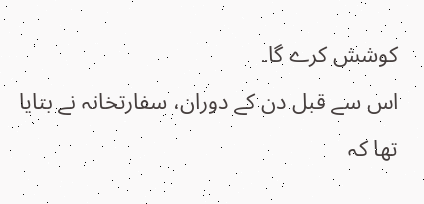کوشش کرے گا۔
اس سے قبل دن کے دوران، سفارتخانہ نے بتایا تھا کہ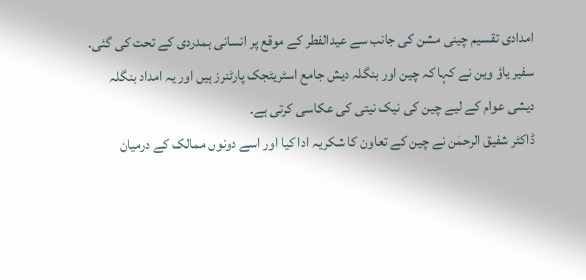امدادی تقسیم چینی مشن کی جانب سے عیدالفطر کے موقع پر انسانی ہمدردی کے تحت کی گئی۔ سفیر یاؤ وین نے کہا کہ چین اور بنگلہ دیش جامع اسٹریٹجک پارٹنرز ہیں اور یہ امداد بنگلہ دیشی عوام کے لیے چین کی نیک نیتی کی عکاسی کرتی ہے۔
ڈاکٹر شفیق الرحمٰن نے چین کے تعاون کا شکریہ ادا کیا اور اسے دونوں ممالک کے درمیان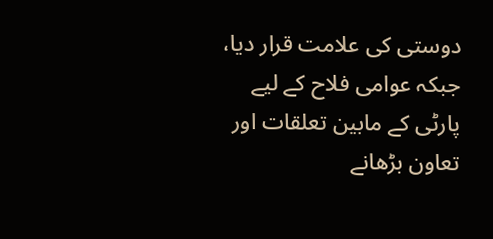دوستی کی علامت قرار دیا، جبکہ عوامی فلاح کے لیے پارٹی کے مابین تعلقات اور تعاون بڑھانے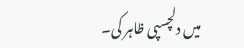میں دلچسپی ظاہر کی۔